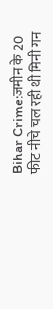Bihar Crime:जमीन के 20 फीट नीचे चल रही थी मिनी गन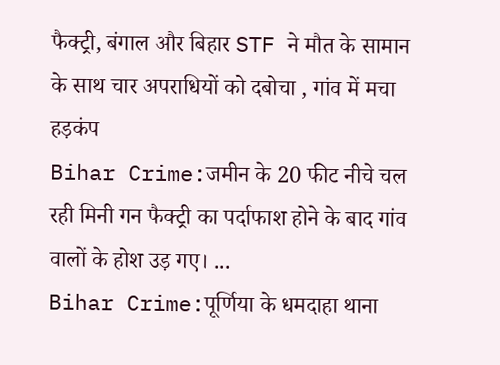फैक्ट्री, बंगाल और बिहार STF ने मौत के सामान के साथ चार अपराधियों को दबोचा , गांव में मचा हड़कंप
Bihar Crime:जमीन के 20 फीट नीचे चल रही मिनी गन फैक्ट्री का पर्दाफाश होने के बाद गांव वालों के होश उड़ गए। ...
Bihar Crime:पूर्णिया के धमदाहा थाना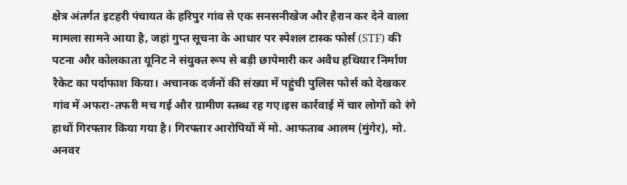क्षेत्र अंतर्गत इटहरी पंचायत के हरिपुर गांव से एक सनसनीखेज और हैरान कर देने वाला मामला सामने आया है, जहां गुप्त सूचना के आधार पर स्पेशल टास्क फोर्स (STF) की पटना और कोलकाता यूनिट ने संयुक्त रूप से बड़ी छापेमारी कर अवैध हथियार निर्माण रैकेट का पर्दाफाश किया। अचानक दर्जनों की संख्या में पहुंची पुलिस फोर्स को देखकर गांव में अफरा-तफरी मच गई और ग्रामीण स्तब्ध रह गए।इस कार्रवाई में चार लोगों को रंगे हाथों गिरफ्तार किया गया है। गिरफ्तार आरोपियों में मो. आफताब आलम (मुंगेर), मो. अनवर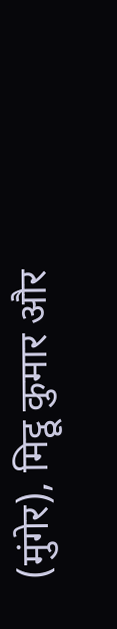(मुंगेर), मिट्ठू कुमार और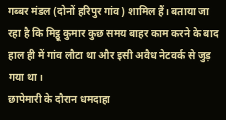गब्बर मंडल (दोनों हरिपुर गांव) शामिल हैं। बताया जा रहा है कि मिट्ठू कुमार कुछ समय बाहर काम करने के बाद हाल ही में गांव लौटा था और इसी अवैध नेटवर्क से जुड़ गया था।
छापेमारी के दौरान धमदाहा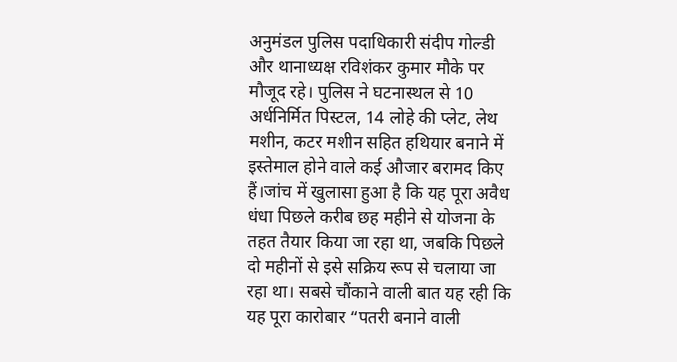अनुमंडल पुलिस पदाधिकारी संदीप गोल्डी और थानाध्यक्ष रविशंकर कुमार मौके पर मौजूद रहे। पुलिस ने घटनास्थल से 10 अर्धनिर्मित पिस्टल, 14 लोहे की प्लेट, लेथ मशीन, कटर मशीन सहित हथियार बनाने में इस्तेमाल होने वाले कई औजार बरामद किए हैं।जांच में खुलासा हुआ है कि यह पूरा अवैध धंधा पिछले करीब छह महीने से योजना के तहत तैयार किया जा रहा था, जबकि पिछले दो महीनों से इसे सक्रिय रूप से चलाया जा रहा था। सबसे चौंकाने वाली बात यह रही कि यह पूरा कारोबार “पतरी बनाने वाली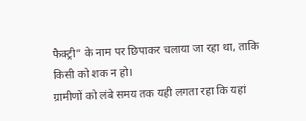फैक्ट्री” के नाम पर छिपाकर चलाया जा रहा था, ताकि किसी को शक न हो।
ग्रामीणों को लंबे समय तक यही लगता रहा कि यहां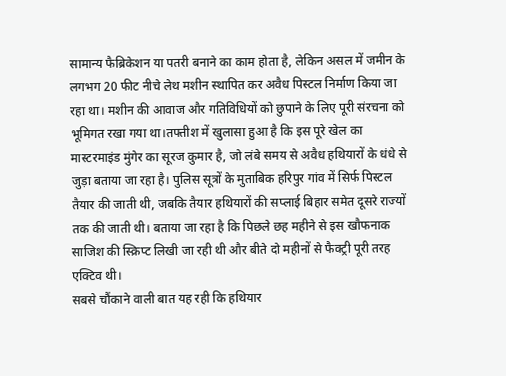सामान्य फैब्रिकेशन या पतरी बनाने का काम होता है, लेकिन असल में जमीन के लगभग 20 फीट नीचे लेथ मशीन स्थापित कर अवैध पिस्टल निर्माण किया जा रहा था। मशीन की आवाज और गतिविधियों को छुपाने के लिए पूरी संरचना को भूमिगत रखा गया था।तफ्तीश में खुलासा हुआ है कि इस पूरे खेल का मास्टरमाइंड मुंगेर का सूरज कुमार है, जो लंबे समय से अवैध हथियारों के धंधे से जुड़ा बताया जा रहा है। पुलिस सूत्रों के मुताबिक हरिपुर गांव में सिर्फ पिस्टल तैयार की जाती थी, जबकि तैयार हथियारों की सप्लाई बिहार समेत दूसरे राज्यों तक की जाती थी। बताया जा रहा है कि पिछले छह महीने से इस खौफनाक साजिश की स्क्रिप्ट लिखी जा रही थी और बीते दो महीनों से फैक्ट्री पूरी तरह एक्टिव थी।
सबसे चौंकाने वाली बात यह रही कि हथियार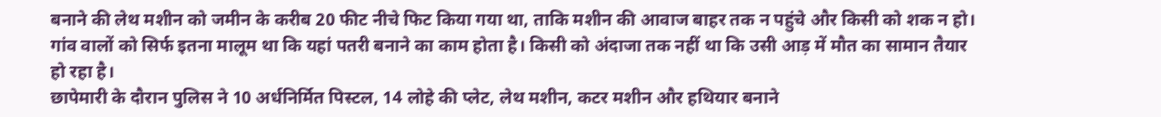बनाने की लेथ मशीन को जमीन के करीब 20 फीट नीचे फिट किया गया था, ताकि मशीन की आवाज बाहर तक न पहुंचे और किसी को शक न हो। गांव वालों को सिर्फ इतना मालूम था कि यहां पतरी बनाने का काम होता है। किसी को अंदाजा तक नहीं था कि उसी आड़ में मौत का सामान तैयार हो रहा है।
छापेमारी के दौरान पुलिस ने 10 अर्धनिर्मित पिस्टल, 14 लोहे की प्लेट, लेथ मशीन, कटर मशीन और हथियार बनाने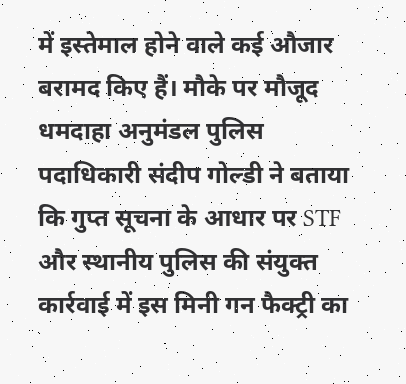में इस्तेमाल होने वाले कई औजार बरामद किए हैं। मौके पर मौजूद धमदाहा अनुमंडल पुलिस पदाधिकारी संदीप गोल्डी ने बताया कि गुप्त सूचना के आधार पर STF और स्थानीय पुलिस की संयुक्त कार्रवाई में इस मिनी गन फैक्ट्री का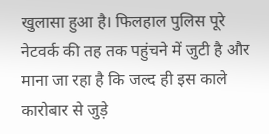खुलासा हुआ है। फिलहाल पुलिस पूरे नेटवर्क की तह तक पहुंचने में जुटी है और माना जा रहा है कि जल्द ही इस काले कारोबार से जुड़े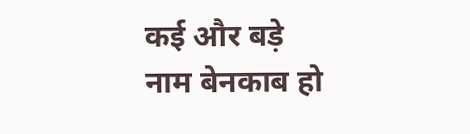कई और बड़े नाम बेनकाब हो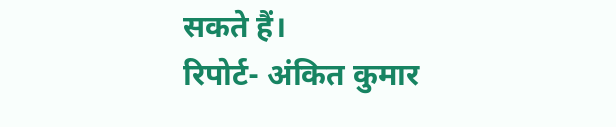सकते हैं।
रिपोर्ट- अंकित कुमार